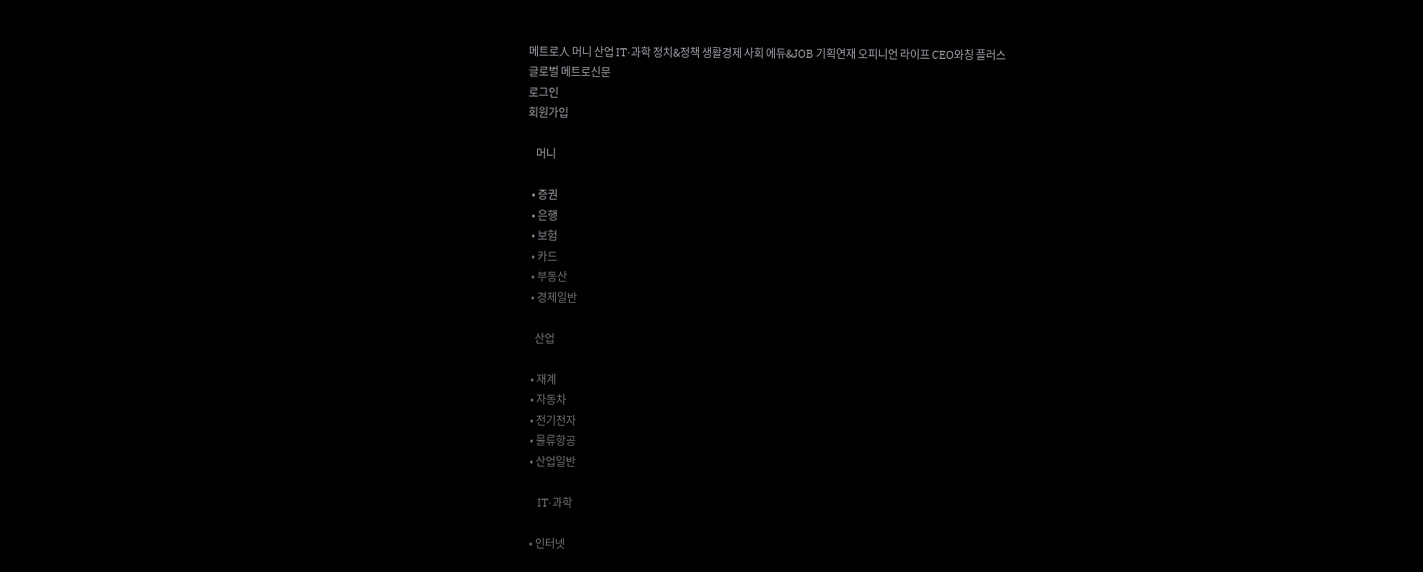메트로人 머니 산업 IT·과학 정치&정책 생활경제 사회 에듀&JOB 기획연재 오피니언 라이프 CEO와칭 플러스
글로벌 메트로신문
로그인
회원가입

    머니

  • 증권
  • 은행
  • 보험
  • 카드
  • 부동산
  • 경제일반

    산업

  • 재계
  • 자동차
  • 전기전자
  • 물류항공
  • 산업일반

    IT·과학

  • 인터넷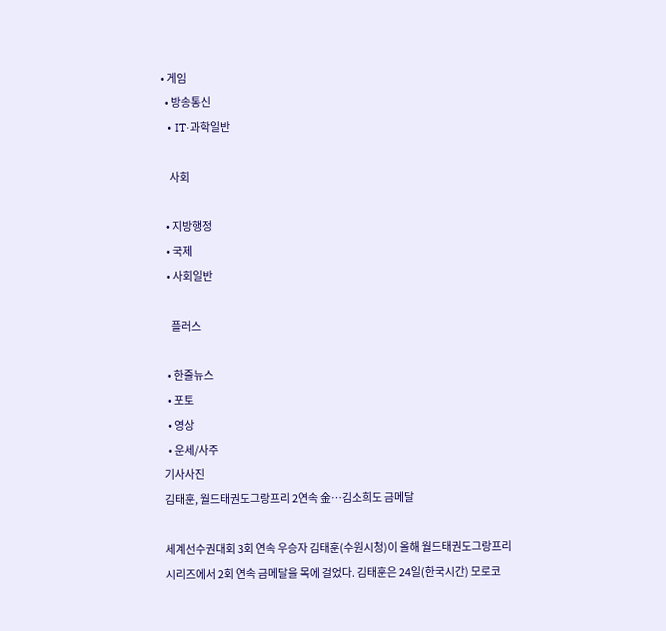• 게임
  • 방송통신
  • IT·과학일반

    사회

  • 지방행정
  • 국제
  • 사회일반

    플러스

  • 한줄뉴스
  • 포토
  • 영상
  • 운세/사주
기사사진
김태훈, 월드태권도그랑프리 2연속 金…김소희도 금메달

세계선수권대회 3회 연속 우승자 김태훈(수원시청)이 올해 월드태권도그랑프리 시리즈에서 2회 연속 금메달을 목에 걸었다. 김태훈은 24일(한국시간) 모로코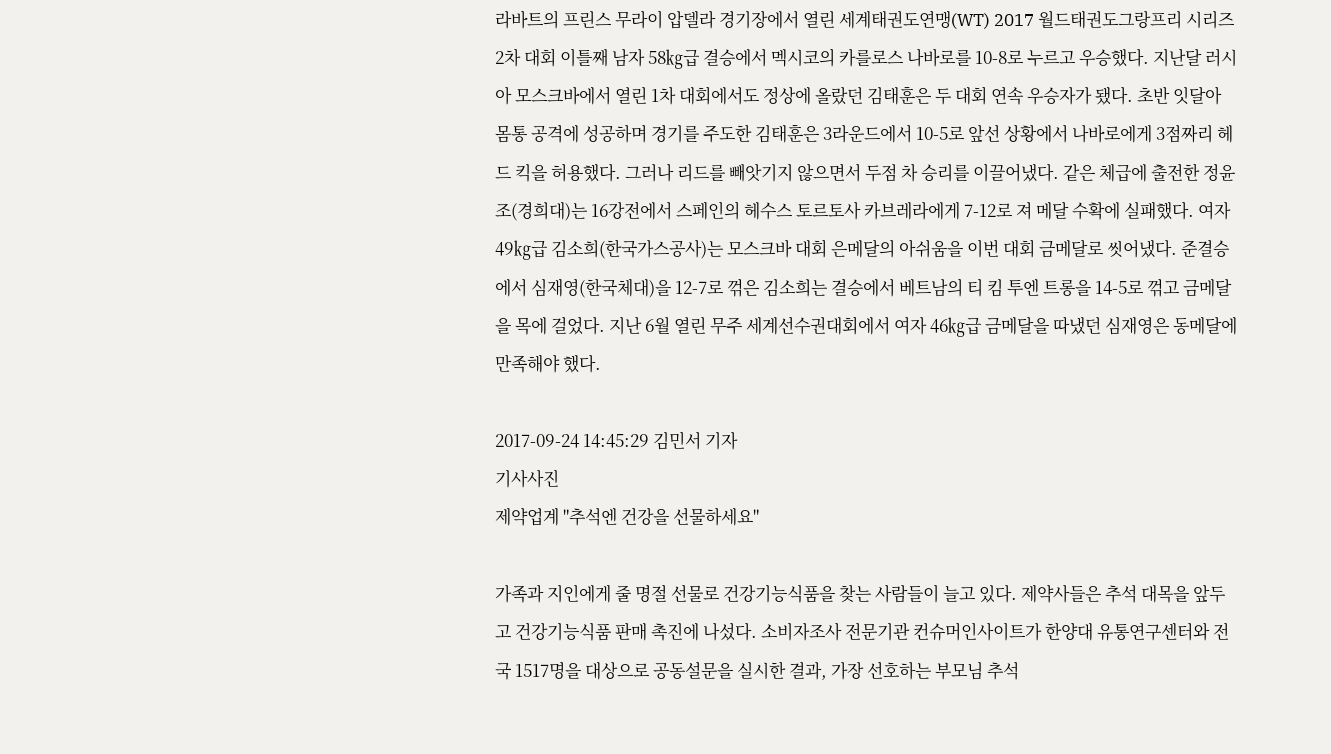라바트의 프린스 무라이 압델라 경기장에서 열린 세계태권도연맹(WT) 2017 월드태권도그랑프리 시리즈 2차 대회 이틀째 남자 58㎏급 결승에서 멕시코의 카를로스 나바로를 10-8로 누르고 우승했다. 지난달 러시아 모스크바에서 열린 1차 대회에서도 정상에 올랐던 김태훈은 두 대회 연속 우승자가 됐다. 초반 잇달아 몸통 공격에 성공하며 경기를 주도한 김태훈은 3라운드에서 10-5로 앞선 상황에서 나바로에게 3점짜리 헤드 킥을 허용했다. 그러나 리드를 빼앗기지 않으면서 두점 차 승리를 이끌어냈다. 같은 체급에 출전한 정윤조(경희대)는 16강전에서 스페인의 헤수스 토르토사 카브레라에게 7-12로 져 메달 수확에 실패했다. 여자 49㎏급 김소희(한국가스공사)는 모스크바 대회 은메달의 아쉬움을 이번 대회 금메달로 씻어냈다. 준결승에서 심재영(한국체대)을 12-7로 꺾은 김소희는 결승에서 베트남의 티 킴 투엔 트롱을 14-5로 꺾고 금메달을 목에 걸었다. 지난 6월 열린 무주 세계선수권대회에서 여자 46㎏급 금메달을 따냈던 심재영은 동메달에 만족해야 했다.

2017-09-24 14:45:29 김민서 기자
기사사진
제약업계 "추석엔 건강을 선물하세요"

가족과 지인에게 줄 명절 선물로 건강기능식품을 찾는 사람들이 늘고 있다. 제약사들은 추석 대목을 앞두고 건강기능식품 판매 촉진에 나섰다. 소비자조사 전문기관 컨슈머인사이트가 한양대 유통연구센터와 전국 1517명을 대상으로 공동설문을 실시한 결과, 가장 선호하는 부모님 추석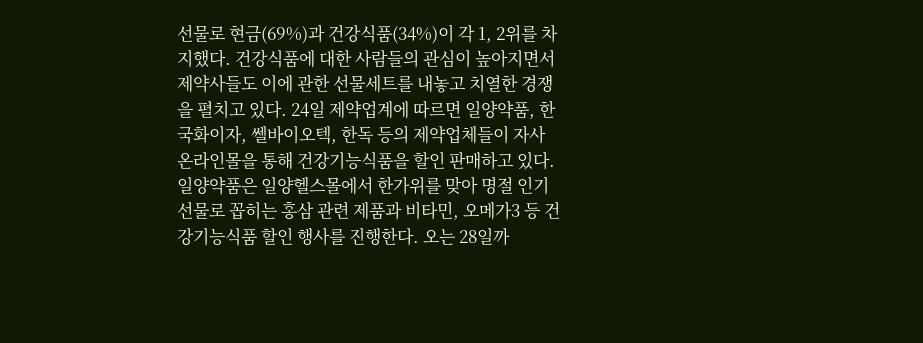선물로 현금(69%)과 건강식품(34%)이 각 1, 2위를 차지했다. 건강식품에 대한 사람들의 관심이 높아지면서 제약사들도 이에 관한 선물세트를 내놓고 치열한 경쟁을 펼치고 있다. 24일 제약업계에 따르면 일양약품, 한국화이자, 쎌바이오텍, 한독 등의 제약업체들이 자사 온라인몰을 통해 건강기능식품을 할인 판매하고 있다. 일양약품은 일양헬스몰에서 한가위를 맞아 명절 인기 선물로 꼽히는 홍삼 관련 제품과 비타민, 오메가3 등 건강기능식품 할인 행사를 진행한다. 오는 28일까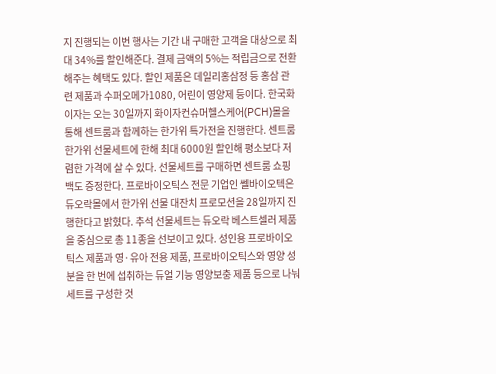지 진행되는 이번 행사는 기간 내 구매한 고객을 대상으로 최대 34%를 할인해준다. 결제 금액의 5%는 적립금으로 전환해주는 혜택도 있다. 할인 제품은 데일리홍삼정 등 홍삼 관련 제품과 수퍼오메가1080, 어린이 영양제 등이다. 한국화이자는 오는 30일까지 화이자컨슈머헬스케어(PCH)몰을 통해 센트룸과 함께하는 한가위 특가전을 진행한다. 센트룸 한가위 선물세트에 한해 최대 6000원 할인해 평소보다 저렴한 가격에 살 수 있다. 선물세트를 구매하면 센트룸 쇼핑백도 증정한다. 프로바이오틱스 전문 기업인 쎌바이오텍은 듀오락몰에서 한가위 선물 대잔치 프로모션을 28일까지 진행한다고 밝혔다. 추석 선물세트는 듀오락 베스트셀러 제품을 중심으로 총 11종을 선보이고 있다. 성인용 프로바이오틱스 제품과 영·유아 전용 제품, 프로바이오틱스와 영양 성분을 한 번에 섭취하는 듀얼 기능 영양보충 제품 등으로 나눠 세트를 구성한 것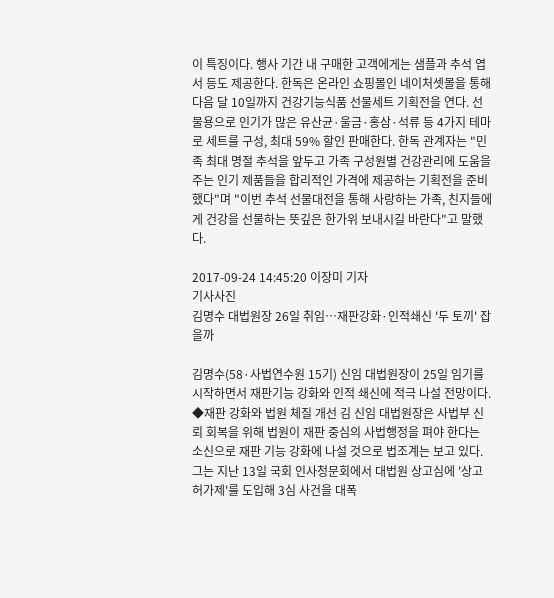이 특징이다. 행사 기간 내 구매한 고객에게는 샘플과 추석 엽서 등도 제공한다. 한독은 온라인 쇼핑몰인 네이처셋몰을 통해 다음 달 10일까지 건강기능식품 선물세트 기획전을 연다. 선물용으로 인기가 많은 유산균·울금·홍삼·석류 등 4가지 테마로 세트를 구성, 최대 59% 할인 판매한다. 한독 관계자는 "민족 최대 명절 추석을 앞두고 가족 구성원별 건강관리에 도움을 주는 인기 제품들을 합리적인 가격에 제공하는 기획전을 준비했다"며 "이번 추석 선물대전을 통해 사랑하는 가족, 친지들에게 건강을 선물하는 뜻깊은 한가위 보내시길 바란다"고 말했다.

2017-09-24 14:45:20 이장미 기자
기사사진
김명수 대법원장 26일 취임…재판강화·인적쇄신 '두 토끼' 잡을까

김명수(58·사법연수원 15기) 신임 대법원장이 25일 임기를 시작하면서 재판기능 강화와 인적 쇄신에 적극 나설 전망이다. ◆재판 강화와 법원 체질 개선 김 신임 대법원장은 사법부 신뢰 회복을 위해 법원이 재판 중심의 사법행정을 펴야 한다는 소신으로 재판 기능 강화에 나설 것으로 법조계는 보고 있다. 그는 지난 13일 국회 인사청문회에서 대법원 상고심에 '상고 허가제'를 도입해 3심 사건을 대폭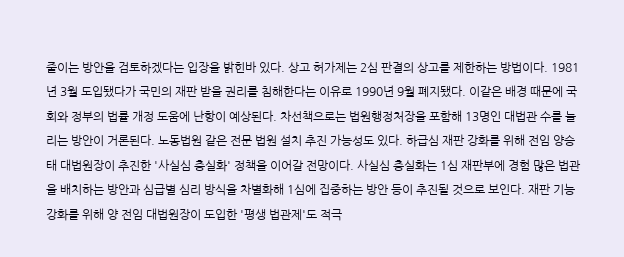줄이는 방안을 검토하겠다는 입장을 밝힌바 있다. 상고 허가제는 2심 판결의 상고를 제한하는 방법이다. 1981년 3월 도입됐다가 국민의 재판 받을 권리를 침해한다는 이유로 1990년 9월 폐지됐다. 이같은 배경 때문에 국회와 정부의 법률 개정 도움에 난항이 예상된다. 차선책으로는 법원행정처장을 포함해 13명인 대법관 수를 늘리는 방안이 거론된다. 노동법원 같은 전문 법원 설치 추진 가능성도 있다. 하급심 재판 강화를 위해 전임 양승태 대법원장이 추진한 '사실심 충실화' 정책을 이어갈 전망이다. 사실심 충실화는 1심 재판부에 경험 많은 법관을 배치하는 방안과 심급별 심리 방식을 차별화해 1심에 집중하는 방안 등이 추진될 것으로 보인다. 재판 기능 강화를 위해 양 전임 대법원장이 도입한 '평생 법관제'도 적극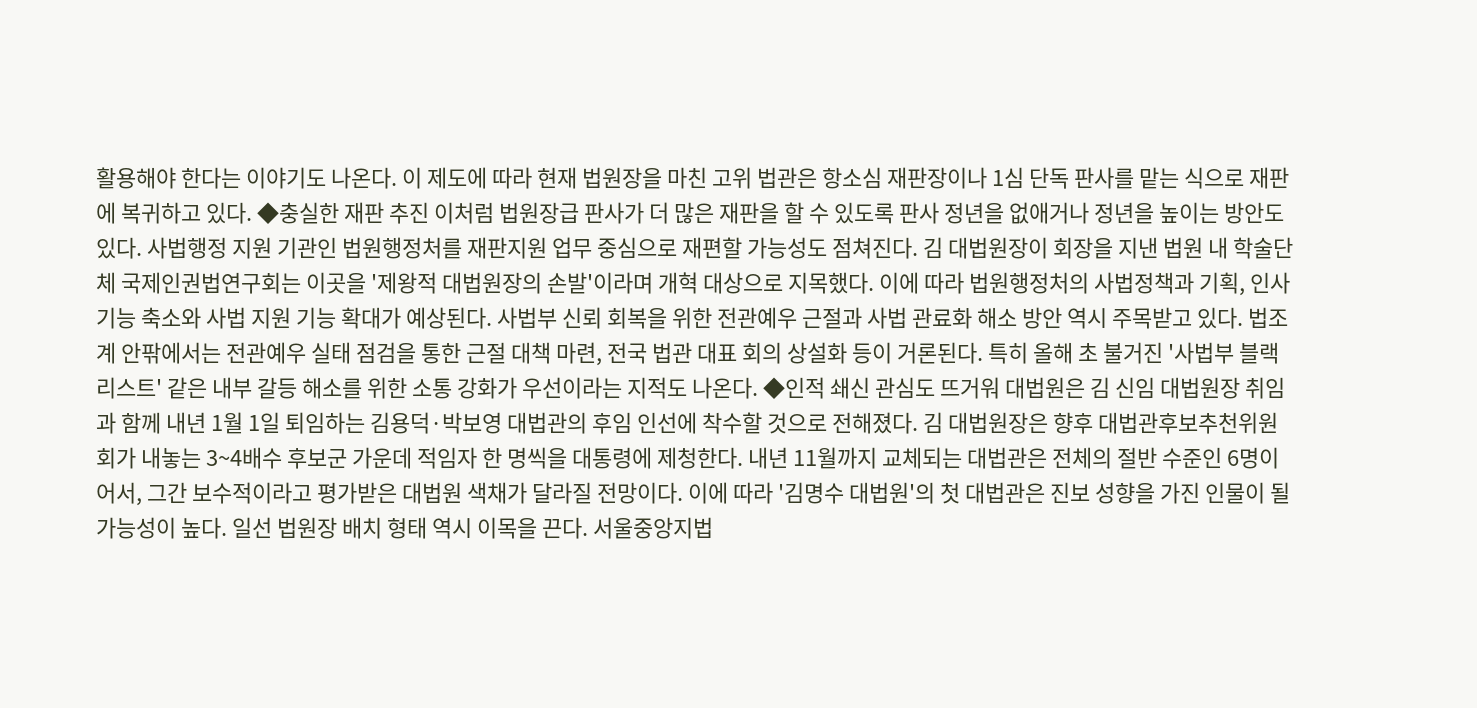활용해야 한다는 이야기도 나온다. 이 제도에 따라 현재 법원장을 마친 고위 법관은 항소심 재판장이나 1심 단독 판사를 맡는 식으로 재판에 복귀하고 있다. ◆충실한 재판 추진 이처럼 법원장급 판사가 더 많은 재판을 할 수 있도록 판사 정년을 없애거나 정년을 높이는 방안도 있다. 사법행정 지원 기관인 법원행정처를 재판지원 업무 중심으로 재편할 가능성도 점쳐진다. 김 대법원장이 회장을 지낸 법원 내 학술단체 국제인권법연구회는 이곳을 '제왕적 대법원장의 손발'이라며 개혁 대상으로 지목했다. 이에 따라 법원행정처의 사법정책과 기획, 인사 기능 축소와 사법 지원 기능 확대가 예상된다. 사법부 신뢰 회복을 위한 전관예우 근절과 사법 관료화 해소 방안 역시 주목받고 있다. 법조계 안팎에서는 전관예우 실태 점검을 통한 근절 대책 마련, 전국 법관 대표 회의 상설화 등이 거론된다. 특히 올해 초 불거진 '사법부 블랙리스트' 같은 내부 갈등 해소를 위한 소통 강화가 우선이라는 지적도 나온다. ◆인적 쇄신 관심도 뜨거워 대법원은 김 신임 대법원장 취임과 함께 내년 1월 1일 퇴임하는 김용덕·박보영 대법관의 후임 인선에 착수할 것으로 전해졌다. 김 대법원장은 향후 대법관후보추천위원회가 내놓는 3~4배수 후보군 가운데 적임자 한 명씩을 대통령에 제청한다. 내년 11월까지 교체되는 대법관은 전체의 절반 수준인 6명이어서, 그간 보수적이라고 평가받은 대법원 색채가 달라질 전망이다. 이에 따라 '김명수 대법원'의 첫 대법관은 진보 성향을 가진 인물이 될 가능성이 높다. 일선 법원장 배치 형태 역시 이목을 끈다. 서울중앙지법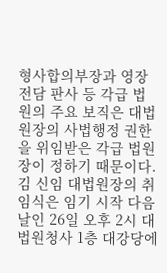형사합의부장과 영장전담 판사 등 각급 법원의 주요 보직은 대법원장의 사법행정 권한을 위임받은 각급 법원장이 정하기 때문이다. 김 신임 대법원장의 취임식은 임기 시작 다음날인 26일 오후 2시 대법원청사 1층 대강당에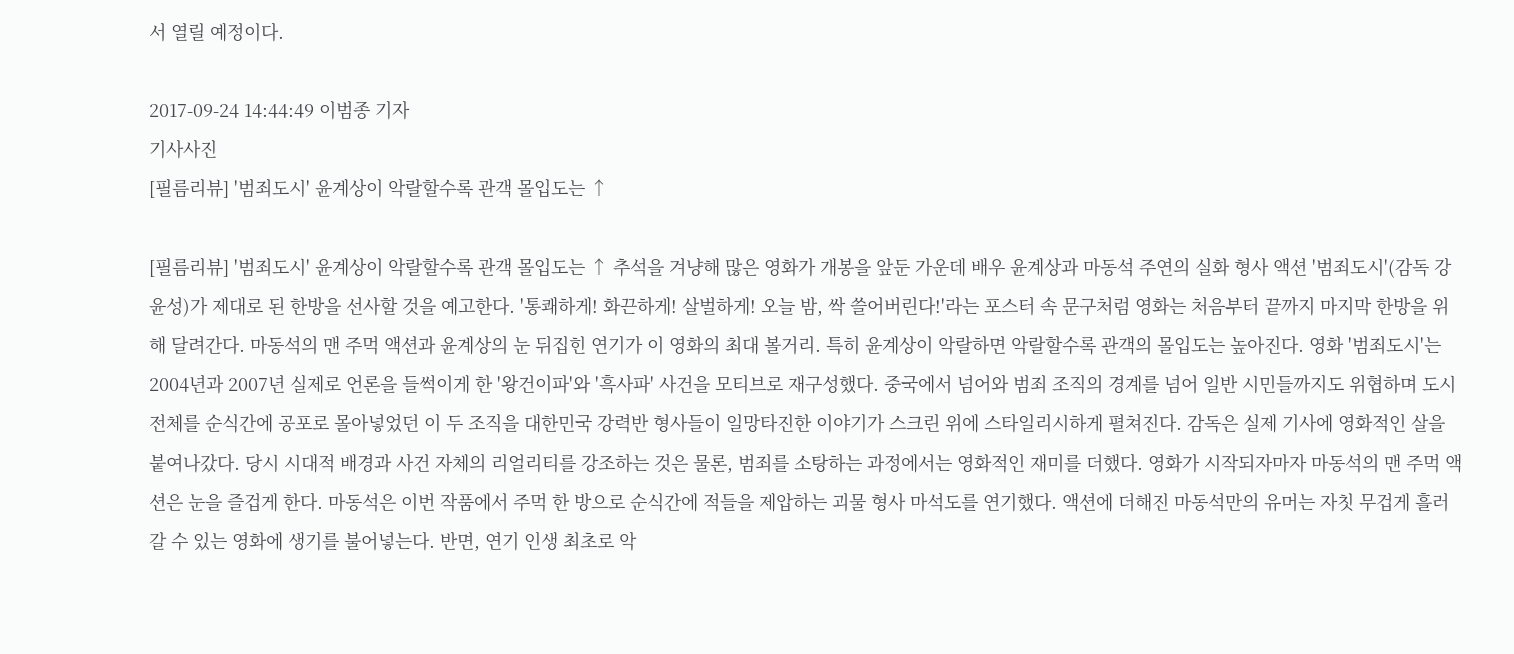서 열릴 예정이다.

2017-09-24 14:44:49 이범종 기자
기사사진
[필름리뷰] '범죄도시' 윤계상이 악랄할수록 관객 몰입도는 ↑

[필름리뷰] '범죄도시' 윤계상이 악랄할수록 관객 몰입도는 ↑ 추석을 겨냥해 많은 영화가 개봉을 앞둔 가운데 배우 윤계상과 마동석 주연의 실화 형사 액션 '범죄도시'(감독 강윤성)가 제대로 된 한방을 선사할 것을 예고한다. '통쾌하게! 화끈하게! 살벌하게! 오늘 밤, 싹 쓸어버린다!'라는 포스터 속 문구처럼 영화는 처음부터 끝까지 마지막 한방을 위해 달려간다. 마동석의 맨 주먹 액션과 윤계상의 눈 뒤집힌 연기가 이 영화의 최대 볼거리. 특히 윤계상이 악랄하면 악랄할수록 관객의 몰입도는 높아진다. 영화 '범죄도시'는 2004년과 2007년 실제로 언론을 들썩이게 한 '왕건이파'와 '흑사파' 사건을 모티브로 재구성했다. 중국에서 넘어와 범죄 조직의 경계를 넘어 일반 시민들까지도 위협하며 도시 전체를 순식간에 공포로 몰아넣었던 이 두 조직을 대한민국 강력반 형사들이 일망타진한 이야기가 스크린 위에 스타일리시하게 펼쳐진다. 감독은 실제 기사에 영화적인 살을 붙여나갔다. 당시 시대적 배경과 사건 자체의 리얼리티를 강조하는 것은 물론, 범죄를 소탕하는 과정에서는 영화적인 재미를 더했다. 영화가 시작되자마자 마동석의 맨 주먹 액션은 눈을 즐겁게 한다. 마동석은 이번 작품에서 주먹 한 방으로 순식간에 적들을 제압하는 괴물 형사 마석도를 연기했다. 액션에 더해진 마동석만의 유머는 자칫 무겁게 흘러갈 수 있는 영화에 생기를 불어넣는다. 반면, 연기 인생 최초로 악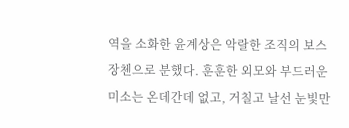역을 소화한 윤계상은 악랄한 조직의 보스 장첸으로 분했다. 훈훈한 외모와 부드러운 미소는 온데간데 없고, 거칠고 날선 눈빛만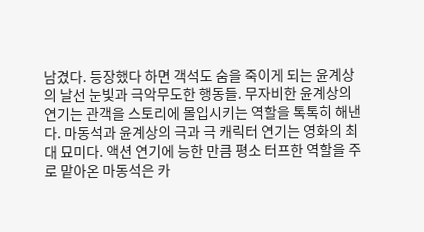남겼다. 등장했다 하면 객석도 숨을 죽이게 되는 윤계상의 날선 눈빛과 극악무도한 행동들. 무자비한 윤계상의 연기는 관객을 스토리에 몰입시키는 역할을 톡톡히 해낸다. 마동석과 윤계상의 극과 극 캐릭터 연기는 영화의 최대 묘미다. 액션 연기에 능한 만큼 평소 터프한 역할을 주로 맡아온 마동석은 카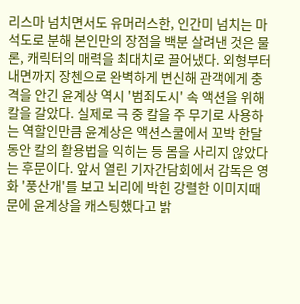리스마 넘치면서도 유머러스한, 인간미 넘치는 마석도로 분해 본인만의 장점을 백분 살려낸 것은 물론, 캐릭터의 매력을 최대치로 끌어냈다. 외형부터 내면까지 장첸으로 완벽하게 변신해 관객에게 충격을 안긴 윤계상 역시 '범죄도시' 속 액션을 위해 칼을 갈았다. 실제로 극 중 칼을 주 무기로 사용하는 역할인만큼 윤계상은 액션스쿨에서 꼬박 한달 동안 칼의 활용법을 익히는 등 몸을 사리지 않았다는 후문이다. 앞서 열린 기자간담회에서 감독은 영화 '풍산개'를 보고 뇌리에 박힌 강렬한 이미지때문에 윤계상을 캐스팅했다고 밝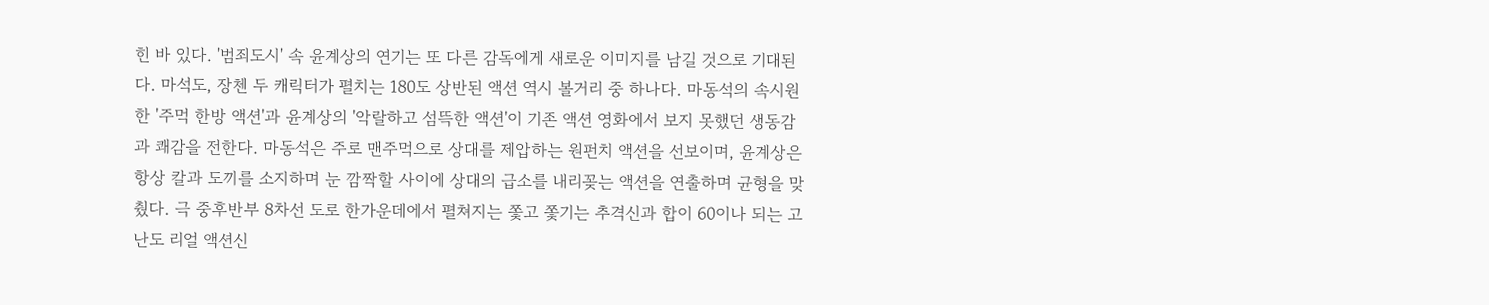힌 바 있다. '범죄도시' 속 윤계상의 연기는 또 다른 감독에게 새로운 이미지를 남길 것으로 기대된다. 마석도, 장첸 두 캐릭터가 펼치는 180도 상반된 액션 역시 볼거리 중 하나다. 마동석의 속시원한 '주먹 한방 액션'과 윤계상의 '악랄하고 섬뜩한 액션'이 기존 액션 영화에서 보지 못했던 생동감과 쾌감을 전한다. 마동석은 주로 맨주먹으로 상대를 제압하는 원펀치 액션을 선보이며, 윤계상은 항상 칼과 도끼를 소지하며 눈 깜짝할 사이에 상대의 급소를 내리꽂는 액션을 연출하며 균형을 맞췄다. 극 중후반부 8차선 도로 한가운데에서 펼쳐지는 쫓고 쫓기는 추격신과 합이 60이나 되는 고난도 리얼 액션신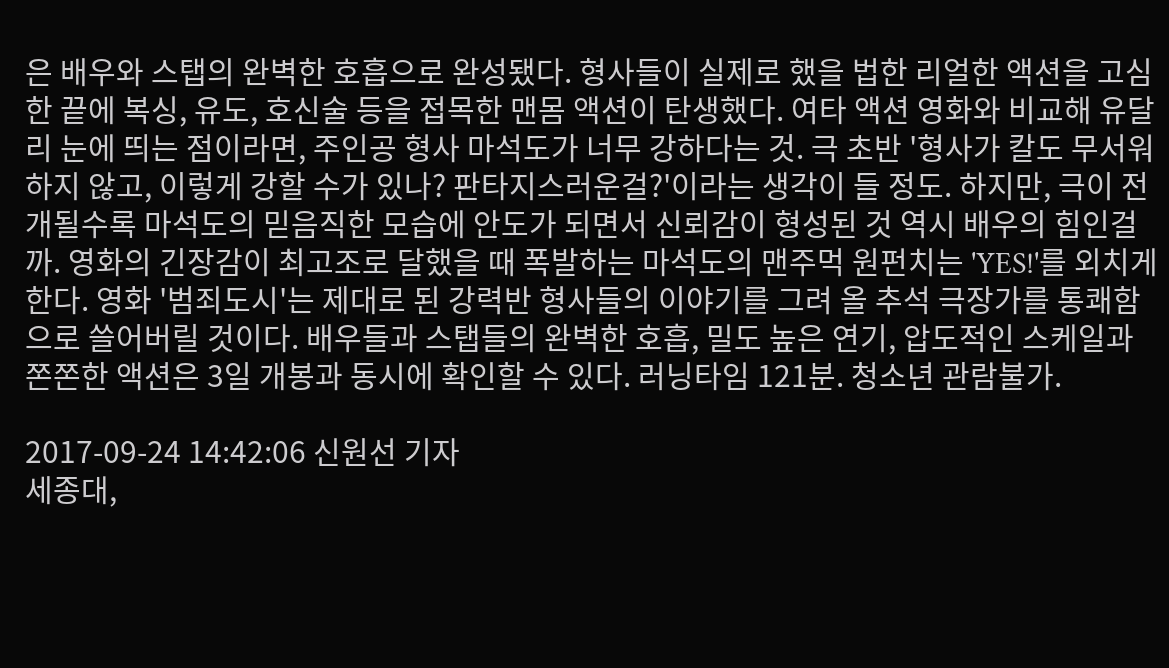은 배우와 스탭의 완벽한 호흡으로 완성됐다. 형사들이 실제로 했을 법한 리얼한 액션을 고심한 끝에 복싱, 유도, 호신술 등을 접목한 맨몸 액션이 탄생했다. 여타 액션 영화와 비교해 유달리 눈에 띄는 점이라면, 주인공 형사 마석도가 너무 강하다는 것. 극 초반 '형사가 칼도 무서워하지 않고, 이렇게 강할 수가 있나? 판타지스러운걸?'이라는 생각이 들 정도. 하지만, 극이 전개될수록 마석도의 믿음직한 모습에 안도가 되면서 신뢰감이 형성된 것 역시 배우의 힘인걸까. 영화의 긴장감이 최고조로 달했을 때 폭발하는 마석도의 맨주먹 원펀치는 'YES!'를 외치게 한다. 영화 '범죄도시'는 제대로 된 강력반 형사들의 이야기를 그려 올 추석 극장가를 통쾌함으로 쓸어버릴 것이다. 배우들과 스탭들의 완벽한 호흡, 밀도 높은 연기, 압도적인 스케일과 쫀쫀한 액션은 3일 개봉과 동시에 확인할 수 있다. 러닝타임 121분. 청소년 관람불가.

2017-09-24 14:42:06 신원선 기자
세종대,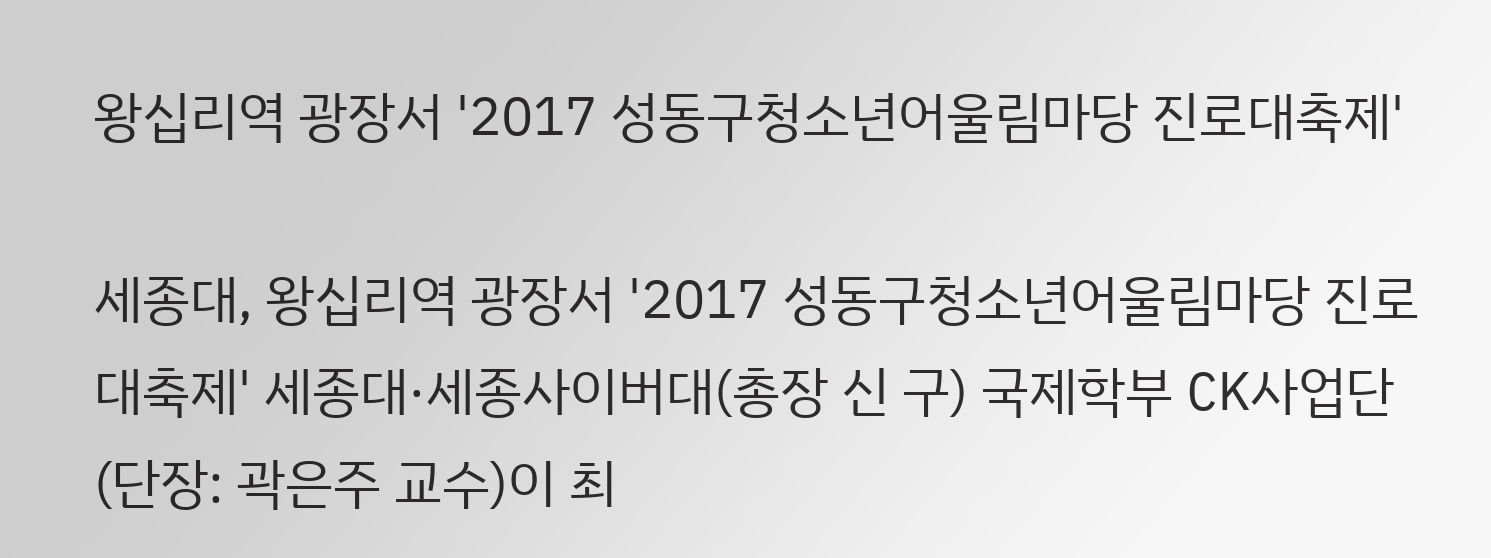왕십리역 광장서 '2017 성동구청소년어울림마당 진로대축제'

세종대, 왕십리역 광장서 '2017 성동구청소년어울림마당 진로대축제' 세종대·세종사이버대(총장 신 구) 국제학부 CK사업단(단장: 곽은주 교수)이 최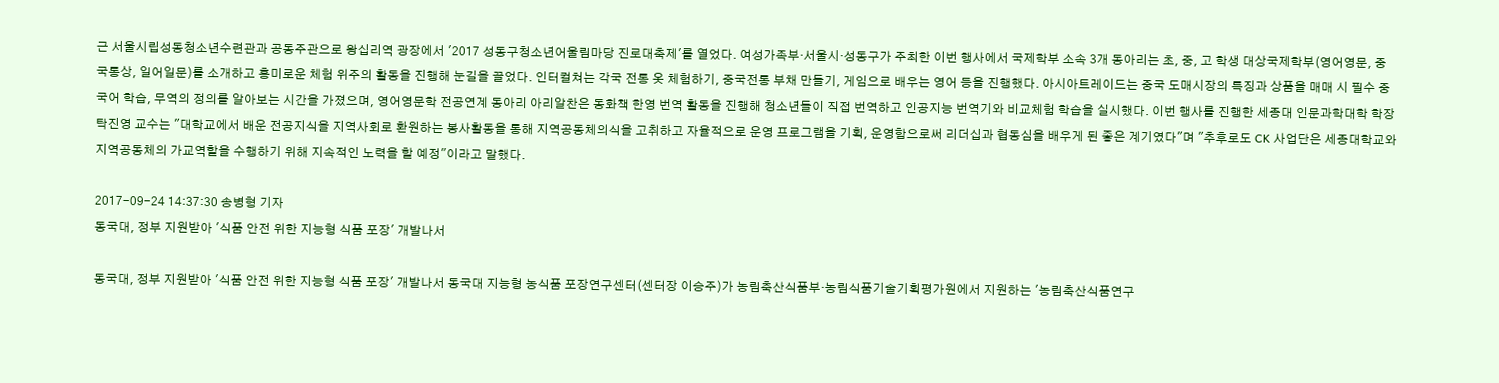근 서울시립성동청소년수련관과 공동주관으로 왕십리역 광장에서 '2017 성동구청소년어울림마당 진로대축제'를 열었다. 여성가족부·서울시·성동구가 주최한 이번 행사에서 국제학부 소속 3개 동아리는 초, 중, 고 학생 대상국제학부(영어영문, 중국통상, 일어일문)를 소개하고 흥미로운 체험 위주의 활동을 진행해 눈길을 끌었다. 인터컬쳐는 각국 전통 옷 체험하기, 중국전통 부채 만들기, 게임으로 배우는 영어 등을 진행했다. 아시아트레이드는 중국 도매시장의 특징과 상품을 매매 시 필수 중국어 학습, 무역의 정의를 알아보는 시간을 가졌으며, 영어영문학 전공연계 동아리 아리알찬은 동화책 한영 번역 활동을 진행해 청소년들이 직접 번역하고 인공지능 번역기와 비교체험 학습을 실시했다. 이번 행사를 진행한 세종대 인문과학대학 학장 탁진영 교수는 "대학교에서 배운 전공지식을 지역사회로 환원하는 봉사활동을 통해 지역공동체의식을 고취하고 자율적으로 운영 프로그램을 기획, 운영함으로써 리더십과 협동심을 배우게 된 좋은 계기였다"며 "추후로도 CK 사업단은 세종대학교와 지역공동체의 가교역할을 수행하기 위해 지속적인 노력을 할 예정"이라고 말했다.

2017-09-24 14:37:30 송병형 기자
동국대, 정부 지원받아 '식품 안전 위한 지능형 식품 포장' 개발나서

동국대, 정부 지원받아 '식품 안전 위한 지능형 식품 포장' 개발나서 동국대 지능형 농식품 포장연구센터(센터장 이승주)가 농림축산식품부·농림식품기술기획평가원에서 지원하는 '농림축산식품연구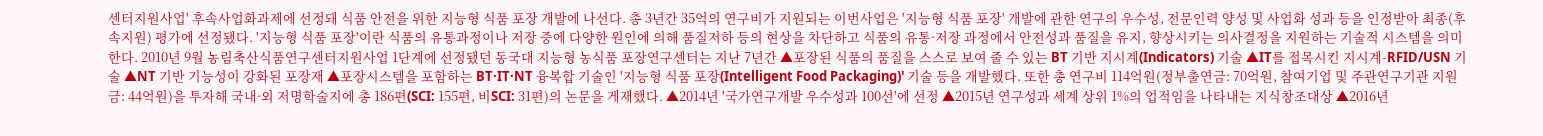센터지원사업' 후속사업화과제에 선정돼 식품 안전을 위한 지능형 식품 포장 개발에 나선다. 총 3년간 35억의 연구비가 지원되는 이번사업은 '지능형 식품 포장' 개발에 관한 연구의 우수성, 전문인력 양성 및 사업화 성과 등을 인정받아 최종(후속지원) 평가에 선정됐다. '지능형 식품 포장'이란 식품의 유통과정이나 저장 중에 다양한 원인에 의해 품질저하 등의 현상을 차단하고 식품의 유통·저장 과정에서 안전성과 품질을 유지, 향상시키는 의사결정을 지원하는 기술적 시스템을 의미한다. 2010년 9월 농림축산식품연구센터지원사업 1단계에 선정됐던 동국대 지능형 농식품 포장연구센터는 지난 7년간 ▲포장된 식품의 품질을 스스로 보여 줄 수 있는 BT 기반 지시계(Indicators) 기술 ▲IT를 접목시킨 지시계-RFID/USN 기술 ▲NT 기반 기능성이 강화된 포장재 ▲포장시스템을 포함하는 BT·IT·NT 융복합 기술인 '지능형 식품 포장(Intelligent Food Packaging)' 기술 등을 개발했다. 또한 총 연구비 114억원(정부출연금: 70억원, 참여기업 및 주관연구기관 지원금: 44억원)을 투자해 국내·외 저명학술지에 총 186편(SCI: 155편, 비SCI: 31편)의 논문을 게재했다. ▲2014년 '국가연구개발 우수성과 100선'에 선정 ▲2015년 연구성과 세계 상위 1%의 업적임을 나타내는 지식창조대상 ▲2016년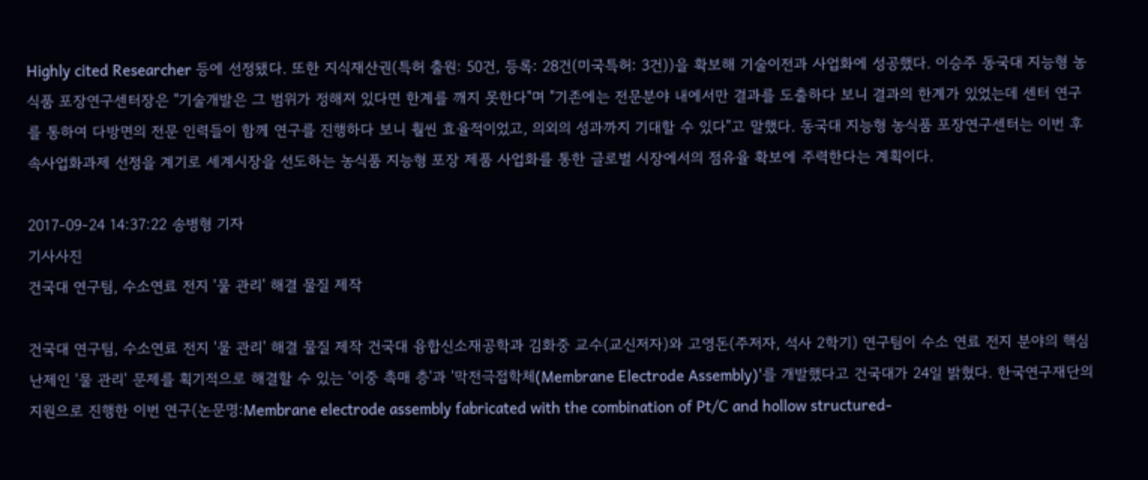Highly cited Researcher 등에 선정됐다. 또한 지식재산권(특허 출원: 50건, 등록: 28건(미국특허: 3건))을 확보해 기술이전과 사업화에 성공했다. 이승주 동국대 지능형 농식품 포장연구센터장은 "기술개발은 그 범위가 정해져 있다면 한계를 깨지 못한다"며 "기존에는 전문분야 내에서만 결과를 도출하다 보니 결과의 한계가 있었는데 센터 연구를 통하여 다방면의 전문 인력들이 함께 연구를 진행하다 보니 훨씬 효율적이었고, 의외의 성과까지 기대할 수 있다"고 말했다. 동국대 지능형 농식품 포장연구센터는 이번 후속사업화과제 선정을 계기로 세계시장을 선도하는 농식품 지능형 포장 제품 사업화를 통한 글로벌 시장에서의 점유율 확보에 주력한다는 계획이다.

2017-09-24 14:37:22 송병형 기자
기사사진
건국대 연구팀, 수소연료 전지 '물 관리' 해결 물질 제작

건국대 연구팀, 수소연료 전지 '물 관리' 해결 물질 제작 건국대 융합신소재공학과 김화중 교수(교신저자)와 고영돈(주저자, 석사 2학기) 연구팀이 수소 연료 전지 분야의 핵심 난제인 '물 관리' 문제를 획기적으로 해결할 수 있는 '이중 촉매 층'과 '막전극접학체(Membrane Electrode Assembly)'를 개발했다고 건국대가 24일 밝혔다. 한국연구재단의 지원으로 진행한 이번 연구(논문명:Membrane electrode assembly fabricated with the combination of Pt/C and hollow structured-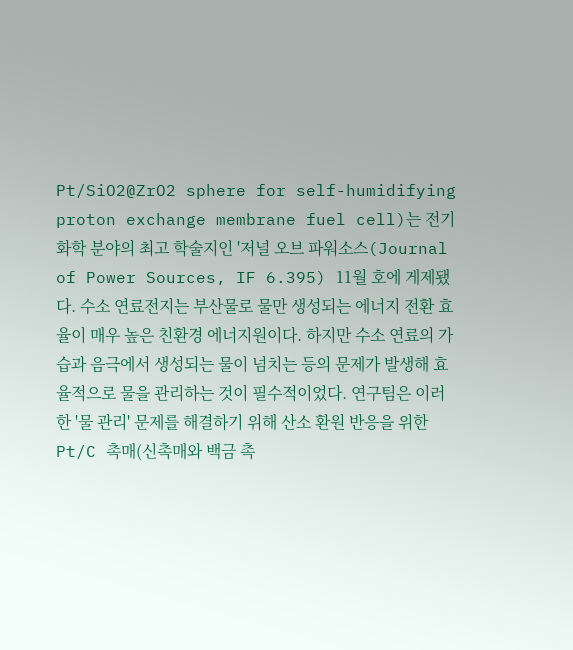Pt/SiO2@ZrO2 sphere for self-humidifying proton exchange membrane fuel cell)는 전기 화학 분야의 최고 학술지인 '저널 오브 파워소스(Journal of Power Sources, IF 6.395) 11월 호에 게제됐다. 수소 연료전지는 부산물로 물만 생성되는 에너지 전환 효율이 매우 높은 친환경 에너지원이다. 하지만 수소 연료의 가습과 음극에서 생성되는 물이 넘치는 등의 문제가 발생해 효율적으로 물을 관리하는 것이 필수적이었다. 연구팀은 이러한 '물 관리' 문제를 해결하기 위해 산소 환원 반응을 위한 Pt/C 촉매(신촉매와 백금 촉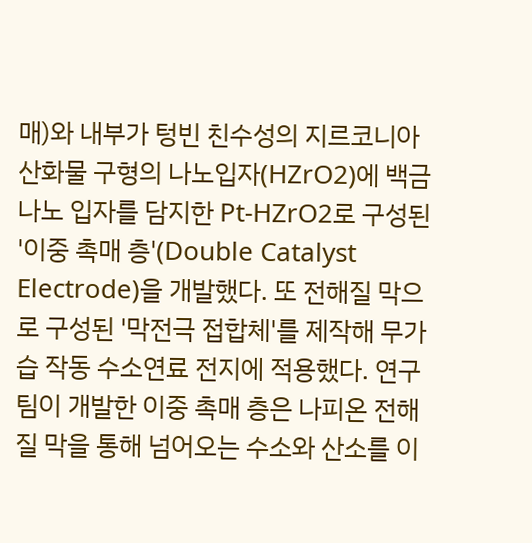매)와 내부가 텅빈 친수성의 지르코니아 산화물 구형의 나노입자(HZrO2)에 백금 나노 입자를 담지한 Pt-HZrO2로 구성된 '이중 촉매 층'(Double Catalyst Electrode)을 개발했다. 또 전해질 막으로 구성된 '막전극 접합체'를 제작해 무가습 작동 수소연료 전지에 적용했다. 연구팀이 개발한 이중 촉매 층은 나피온 전해질 막을 통해 넘어오는 수소와 산소를 이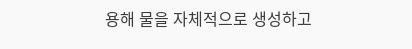용해 물을 자체적으로 생성하고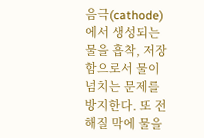음극(cathode)에서 생성되는 물을 흡착, 저장함으로서 물이 넘치는 문제를 방지한다. 또 전해질 막에 물을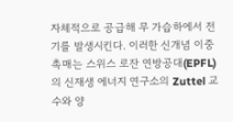자체적으로 공급해 무 가습하에서 전기를 발생시킨다. 이러한 신개념 이중 촉매는 스위스 로잔 연방공대(EPFL)의 신재생 에너지 연구소의 Zuttel 교수와 양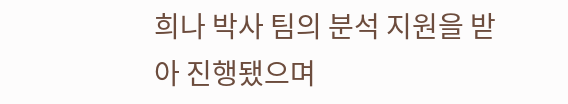희나 박사 팀의 분석 지원을 받아 진행됐으며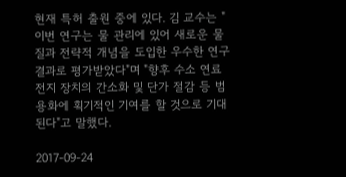현재 특허 출원 중에 있다. 김 교수는 "이번 연구는 물 관리에 있어 새로운 물질과 전략적 개념을 도입한 우수한 연구 결과로 평가받았다"며 "향후 수소 연료전지 장치의 간소화 및 단가 절감 등 범용화에 획기적인 기여를 할 것으로 기대된다"고 말했다.

2017-09-24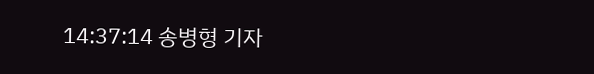14:37:14 송병형 기자